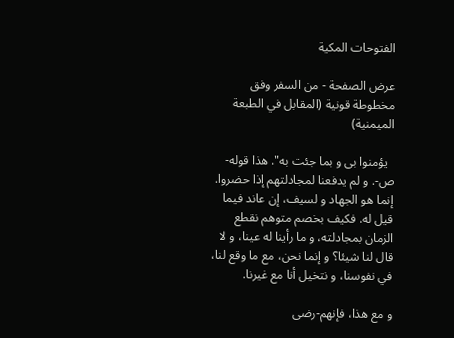الفتوحات المكية

عرض الصفحة - من السفر وفق مخطوطة قونية (المقابل في الطبعة الميمنية)

  يؤمنوا بى و بما جئت به". هذا قوله-ص-. و لم يدفعنا لمجادلتهم إذا حضروا. إنما هو الجهاد و لسيف، إن عاند فيما قيل له. فكيف بخصم متوهم نقطع الزمان بمجادلته، و ما رأينا له عينا، و لا قال لنا شيئا؟ و إنما نحن، مع ما وقع لنا، في نفوسنا، و نتخيل أنا مع غيرنا.

و مع هذا، فإنهم-رضى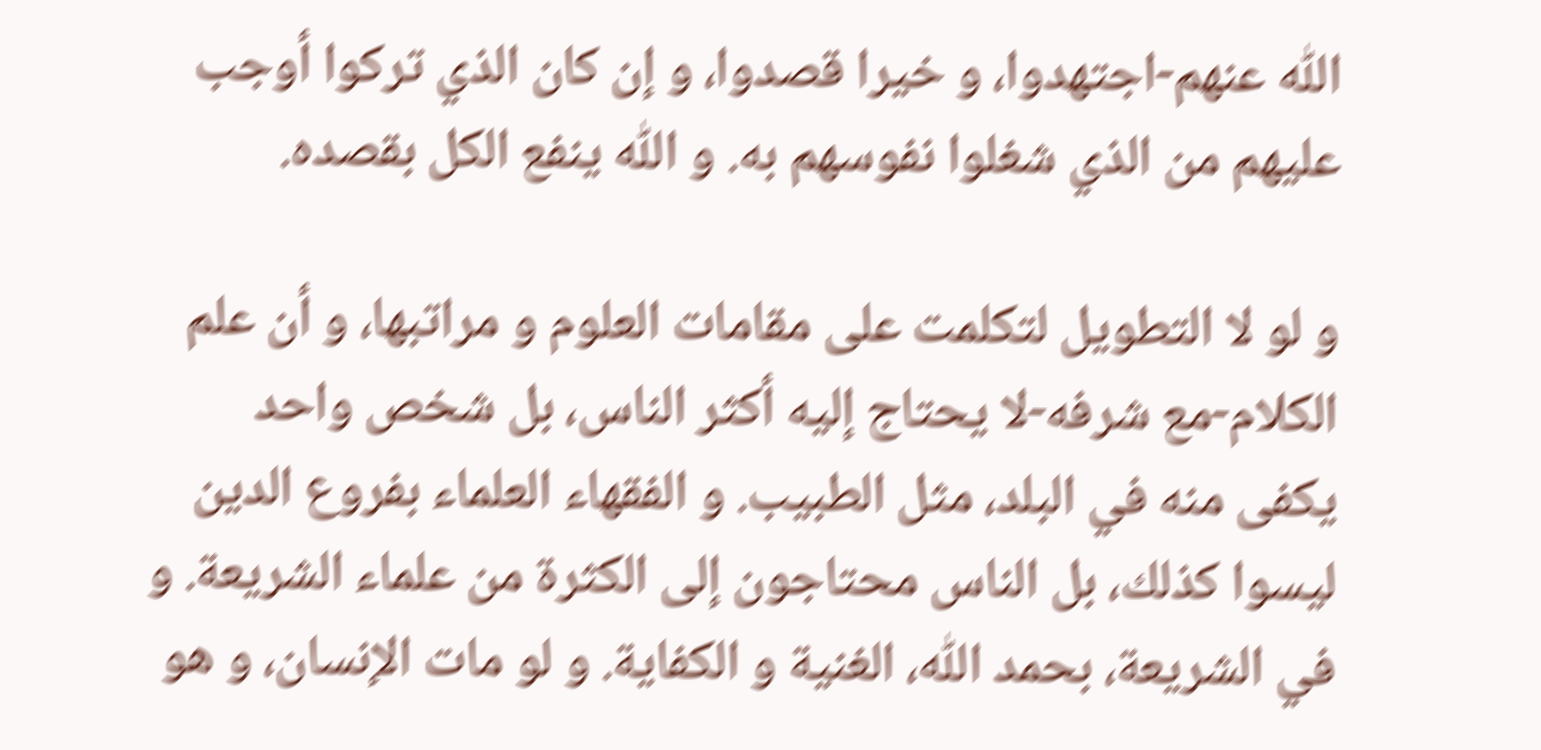اللّٰه عنهم-اجتهدوا، و خيرا قصدوا، و إن كان الذي تركوا أوجب عليهم من الذي شغلوا نفوسهم به. و اللّٰه ينفع الكل بقصده.

و لو لا التطويل لتكلمت على مقامات العلوم و مراتبها، و أن علم الكلام-مع شرفه-لا يحتاج إليه أكثر الناس، بل شخص واحد يكفى منه في البلد، مثل الطبيب. و الفقهاء العلماء بفروع الدين ليسوا كذلك، بل الناس محتاجون إلى الكثرة من علماء الشريعة. و في الشريعة، بحمد اللّٰه، الغنية و الكفاية. و لو مات الإنسان، و هو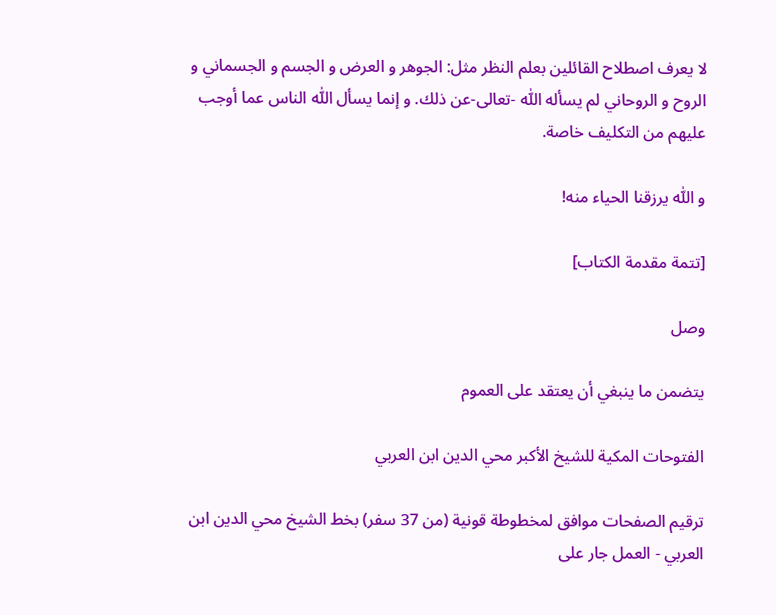لا يعرف اصطلاح القائلين بعلم النظر مثل: الجوهر و العرض و الجسم و الجسماني و الروح و الروحاني لم يسأله اللّٰه -تعالى-عن ذلك. و إنما يسأل اللّٰه الناس عما أوجب عليهم من التكليف خاصة.

و اللّٰه يرزقنا الحياء منه!

[تتمة مقدمة الكتاب]

وصل

يتضمن ما ينبغي أن يعتقد على العموم

الفتوحات المكية للشيخ الأكبر محي الدين ابن العربي

ترقيم الصفحات موافق لمخطوطة قونية (من 37 سفر) بخط الشيخ محي الدين ابن العربي - العمل جار على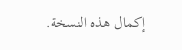إكمال هذه النسخة.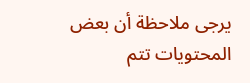يرجى ملاحظة أن بعض المحتويات تتم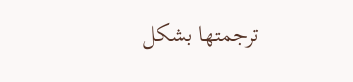ترجمتها بشكل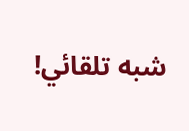شبه تلقائي!